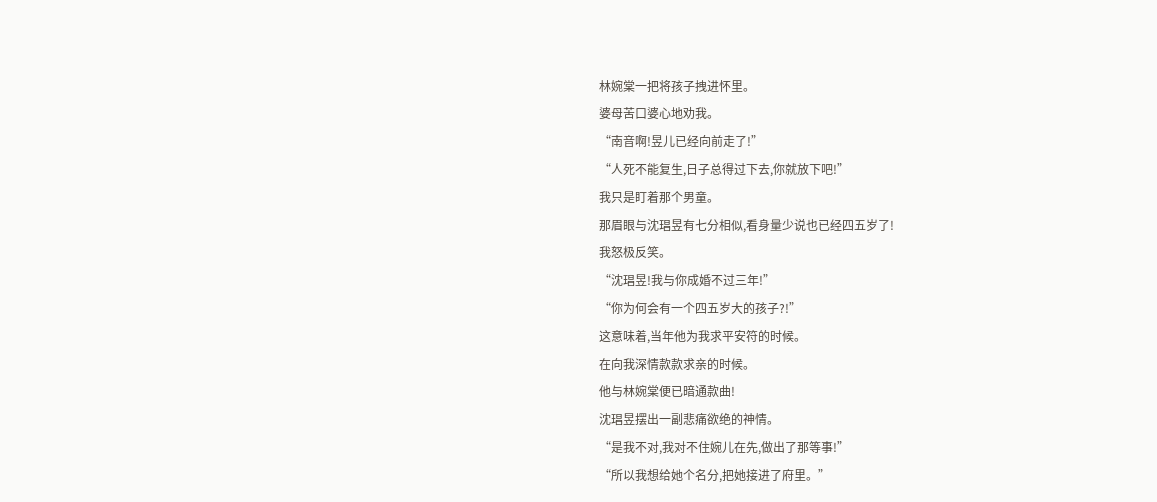林婉棠一把将孩子拽进怀里。
婆母苦口婆心地劝我。
“南音啊!昱儿已经向前走了!”
“人死不能复生,日子总得过下去,你就放下吧!”
我只是盯着那个男童。
那眉眼与沈琩昱有七分相似,看身量少说也已经四五岁了!
我怒极反笑。
“沈琩昱!我与你成婚不过三年!”
“你为何会有一个四五岁大的孩子?!”
这意味着,当年他为我求平安符的时候。
在向我深情款款求亲的时候。
他与林婉棠便已暗通款曲!
沈琩昱摆出一副悲痛欲绝的神情。
“是我不对,我对不住婉儿在先,做出了那等事!”
“所以我想给她个名分,把她接进了府里。”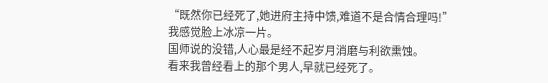“既然你已经死了,她进府主持中馈,难道不是合情合理吗!”
我感觉脸上冰凉一片。
国师说的没错,人心最是经不起岁月消磨与利欲熏蚀。
看来我曾经看上的那个男人,早就已经死了。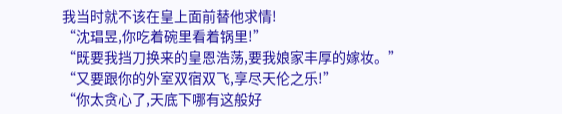我当时就不该在皇上面前替他求情!
“沈琩昱,你吃着碗里看着锅里!”
“既要我挡刀换来的皇恩浩荡,要我娘家丰厚的嫁妆。”
“又要跟你的外室双宿双飞,享尽天伦之乐!”
“你太贪心了,天底下哪有这般好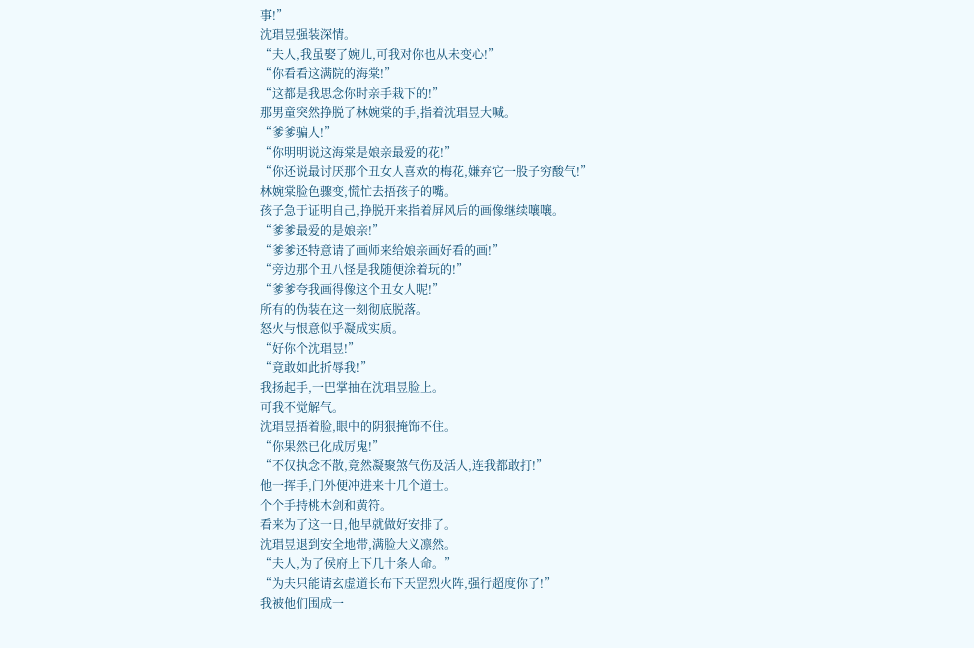事!”
沈琩昱强装深情。
“夫人,我虽娶了婉儿,可我对你也从未变心!”
“你看看这满院的海棠!”
“这都是我思念你时亲手栽下的!”
那男童突然挣脱了林婉棠的手,指着沈琩昱大喊。
“爹爹骗人!”
“你明明说这海棠是娘亲最爱的花!”
“你还说最讨厌那个丑女人喜欢的梅花,嫌弃它一股子穷酸气!”
林婉棠脸色骤变,慌忙去捂孩子的嘴。
孩子急于证明自己,挣脱开来指着屏风后的画像继续嚷嚷。
“爹爹最爱的是娘亲!”
“爹爹还特意请了画师来给娘亲画好看的画!”
“旁边那个丑八怪是我随便涂着玩的!”
“爹爹夸我画得像这个丑女人呢!”
所有的伪装在这一刻彻底脱落。
怒火与恨意似乎凝成实质。
“好你个沈琩昱!”
“竟敢如此折辱我!”
我扬起手,一巴掌抽在沈琩昱脸上。
可我不觉解气。
沈琩昱捂着脸,眼中的阴狠掩饰不住。
“你果然已化成厉鬼!”
“不仅执念不散,竟然凝聚煞气伤及活人,连我都敢打!”
他一挥手,门外便冲进来十几个道士。
个个手持桃木剑和黄符。
看来为了这一日,他早就做好安排了。
沈琩昱退到安全地带,满脸大义凛然。
“夫人,为了侯府上下几十条人命。”
“为夫只能请玄虚道长布下天罡烈火阵,强行超度你了!”
我被他们围成一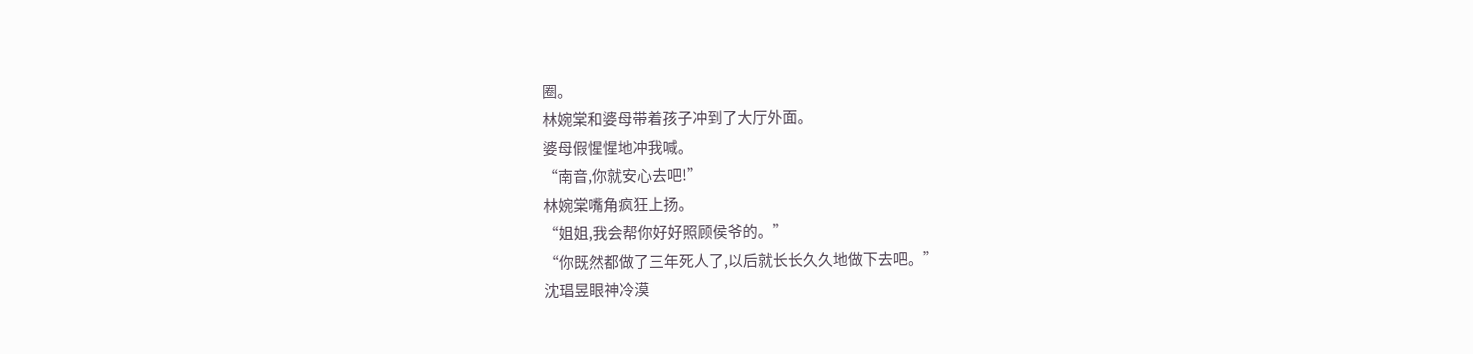圈。
林婉棠和婆母带着孩子冲到了大厅外面。
婆母假惺惺地冲我喊。
“南音,你就安心去吧!”
林婉棠嘴角疯狂上扬。
“姐姐,我会帮你好好照顾侯爷的。”
“你既然都做了三年死人了,以后就长长久久地做下去吧。”
沈琩昱眼神冷漠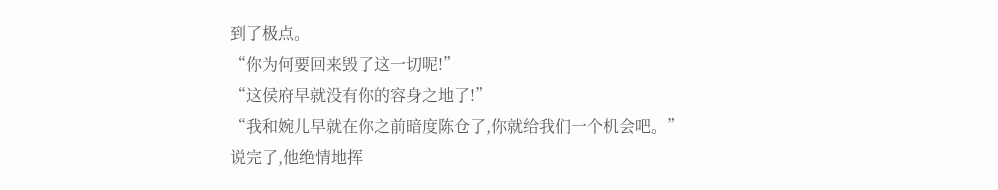到了极点。
“你为何要回来毁了这一切呢!”
“这侯府早就没有你的容身之地了!”
“我和婉儿早就在你之前暗度陈仓了,你就给我们一个机会吧。”
说完了,他绝情地挥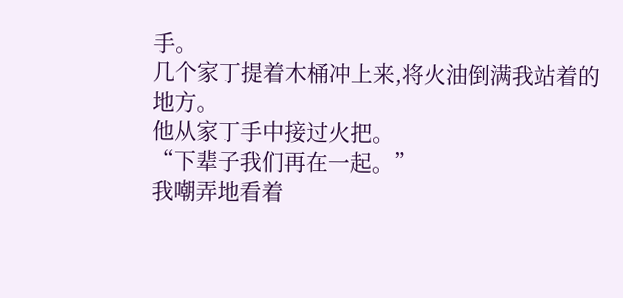手。
几个家丁提着木桶冲上来,将火油倒满我站着的地方。
他从家丁手中接过火把。
“下辈子我们再在一起。”
我嘲弄地看着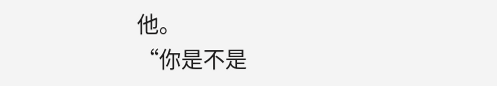他。
“你是不是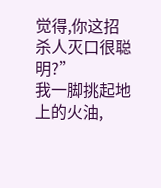觉得,你这招杀人灭口很聪明?”
我一脚挑起地上的火油,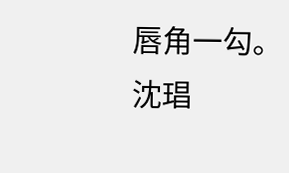唇角一勾。
沈琩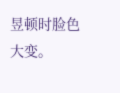昱顿时脸色大变。